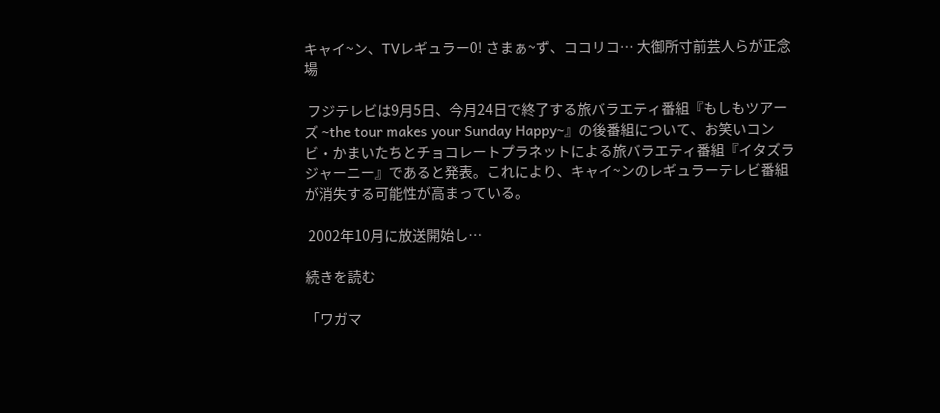キャイ~ン、TVレギュラー0! さまぁ~ず、ココリコ… 大御所寸前芸人らが正念場

 フジテレビは9月5日、今月24日で終了する旅バラエティ番組『もしもツアーズ ~the tour makes your Sunday Happy~』の後番組について、お笑いコンビ・かまいたちとチョコレートプラネットによる旅バラエティ番組『イタズラジャーニー』であると発表。これにより、キャイ~ンのレギュラーテレビ番組が消失する可能性が高まっている。

 2002年10月に放送開始し…

続きを読む

「ワガマ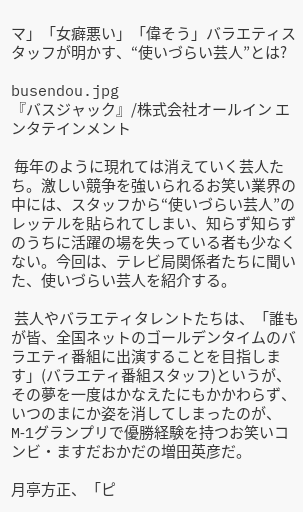マ」「女癖悪い」「偉そう」バラエティスタッフが明かす、“使いづらい芸人”とは?

busendou.jpg
『バスジャック』/株式会社オールイン エンタテインメント

 毎年のように現れては消えていく芸人たち。激しい競争を強いられるお笑い業界の中には、スタッフから“使いづらい芸人”のレッテルを貼られてしまい、知らず知らずのうちに活躍の場を失っている者も少なくない。今回は、テレビ局関係者たちに聞いた、使いづらい芸人を紹介する。

 芸人やバラエティタレントたちは、「誰もが皆、全国ネットのゴールデンタイムのバラエティ番組に出演することを目指します」(バラエティ番組スタッフ)というが、その夢を一度はかなえたにもかかわらず、いつのまにか姿を消してしまったのが、M‐1グランプリで優勝経験を持つお笑いコンビ・ますだおかだの増田英彦だ。

月亭方正、「ピ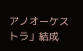アノオーケストラ」結成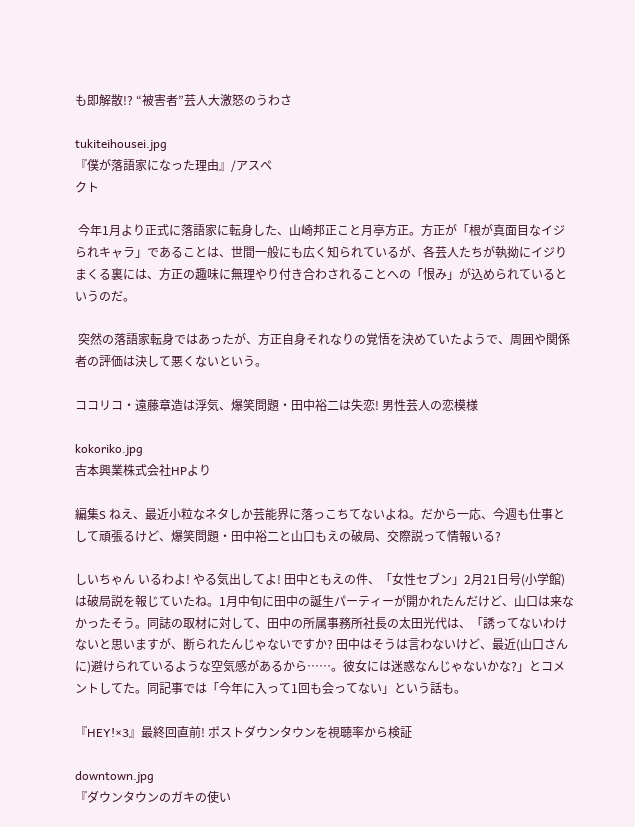も即解散!? “被害者”芸人大激怒のうわさ

tukiteihousei.jpg
『僕が落語家になった理由』/アスペ
クト

 今年1月より正式に落語家に転身した、山崎邦正こと月亭方正。方正が「根が真面目なイジられキャラ」であることは、世間一般にも広く知られているが、各芸人たちが執拗にイジりまくる裏には、方正の趣味に無理やり付き合わされることへの「恨み」が込められているというのだ。

 突然の落語家転身ではあったが、方正自身それなりの覚悟を決めていたようで、周囲や関係者の評価は決して悪くないという。

ココリコ・遠藤章造は浮気、爆笑問題・田中裕二は失恋! 男性芸人の恋模様

kokoriko.jpg
吉本興業株式会社HPより

編集S ねえ、最近小粒なネタしか芸能界に落っこちてないよね。だから一応、今週も仕事として頑張るけど、爆笑問題・田中裕二と山口もえの破局、交際説って情報いる?

しいちゃん いるわよ! やる気出してよ! 田中ともえの件、「女性セブン」2月21日号(小学館)は破局説を報じていたね。1月中旬に田中の誕生パーティーが開かれたんだけど、山口は来なかったそう。同誌の取材に対して、田中の所属事務所社長の太田光代は、「誘ってないわけないと思いますが、断られたんじゃないですか? 田中はそうは言わないけど、最近(山口さんに)避けられているような空気感があるから……。彼女には迷惑なんじゃないかな?」とコメントしてた。同記事では「今年に入って1回も会ってない」という話も。

『HEY!×3』最終回直前! ポストダウンタウンを視聴率から検証

downtown.jpg
『ダウンタウンのガキの使い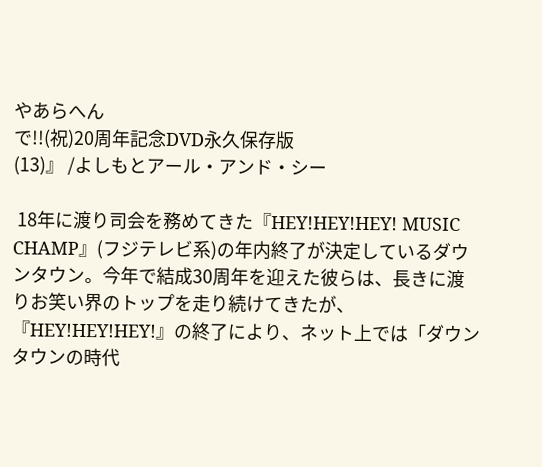やあらへん
で!!(祝)20周年記念DVD永久保存版
(13)』 /よしもとアール・アンド・シー

 18年に渡り司会を務めてきた『HEY!HEY!HEY! MUSIC CHAMP』(フジテレビ系)の年内終了が決定しているダウンタウン。今年で結成30周年を迎えた彼らは、長きに渡りお笑い界のトップを走り続けてきたが、『HEY!HEY!HEY!』の終了により、ネット上では「ダウンタウンの時代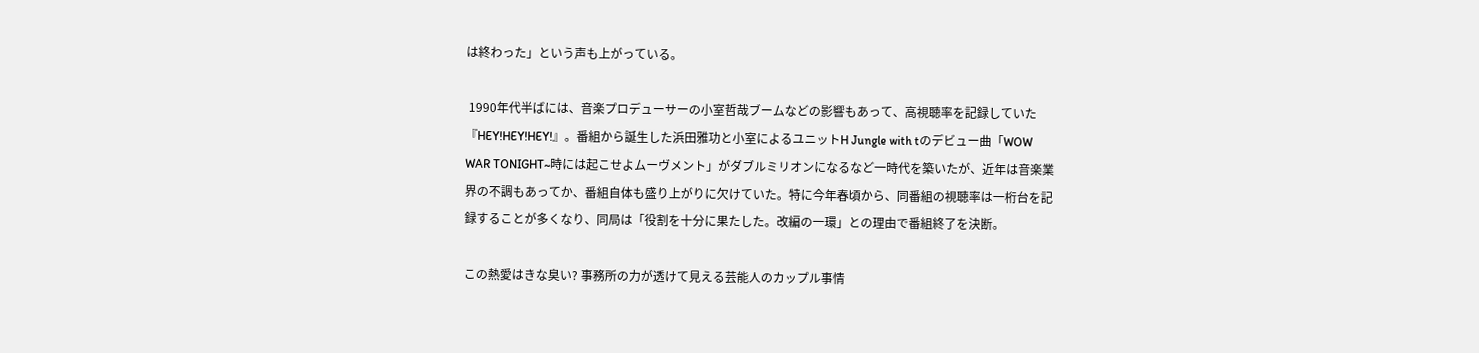は終わった」という声も上がっている。

 1990年代半ばには、音楽プロデューサーの小室哲哉ブームなどの影響もあって、高視聴率を記録していた『HEY!HEY!HEY!』。番組から誕生した浜田雅功と小室によるユニットH Jungle with tのデビュー曲「WOW WAR TONIGHT~時には起こせよムーヴメント」がダブルミリオンになるなど一時代を築いたが、近年は音楽業界の不調もあってか、番組自体も盛り上がりに欠けていた。特に今年春頃から、同番組の視聴率は一桁台を記録することが多くなり、同局は「役割を十分に果たした。改編の一環」との理由で番組終了を決断。

この熱愛はきな臭い? 事務所の力が透けて見える芸能人のカップル事情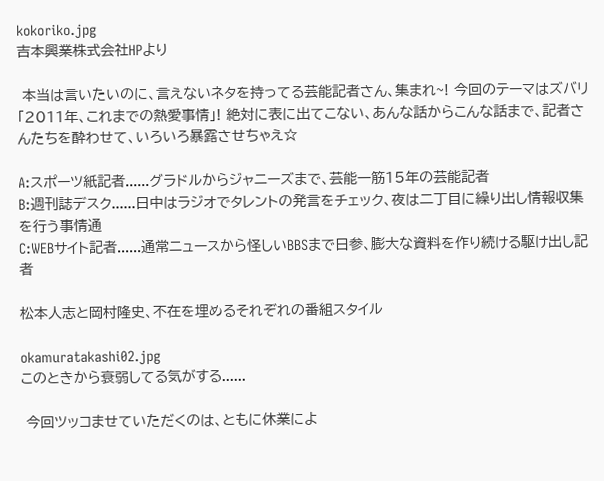kokoriko.jpg
吉本興業株式会社HPより

 本当は言いたいのに、言えないネタを持ってる芸能記者さん、集まれ~! 今回のテーマはズバリ「2011年、これまでの熱愛事情」! 絶対に表に出てこない、あんな話からこんな話まで、記者さんたちを酔わせて、いろいろ暴露させちゃえ☆

A:スポーツ紙記者......グラドルからジャニーズまで、芸能一筋15年の芸能記者
B:週刊誌デスク......日中はラジオでタレントの発言をチェック、夜は二丁目に繰り出し情報収集を行う事情通
C:WEBサイト記者......通常ニュースから怪しいBBSまで日参、膨大な資料を作り続ける駆け出し記者

松本人志と岡村隆史、不在を埋めるそれぞれの番組スタイル

okamuratakashi02.jpg
このときから衰弱してる気がする......

 今回ツッコませていただくのは、ともに休業によ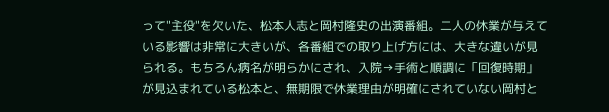って"主役"を欠いた、松本人志と岡村隆史の出演番組。二人の休業が与えている影響は非常に大きいが、各番組での取り上げ方には、大きな違いが見られる。もちろん病名が明らかにされ、入院→手術と順調に「回復時期」が見込まれている松本と、無期限で休業理由が明確にされていない岡村と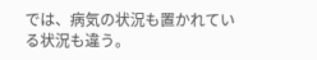では、病気の状況も置かれている状況も違う。